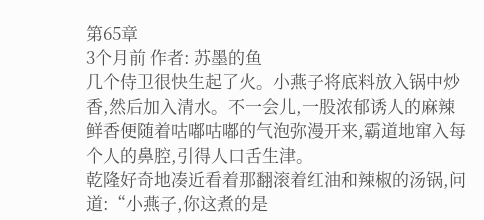第65章
3个月前 作者: 苏墨的鱼
几个侍卫很快生起了火。小燕子将底料放入锅中炒香,然后加入清水。不一会儿,一股浓郁诱人的麻辣鲜香便随着咕嘟咕嘟的气泡弥漫开来,霸道地窜入每个人的鼻腔,引得人口舌生津。
乾隆好奇地凑近看着那翻滚着红油和辣椒的汤锅,问道:“小燕子,你这煮的是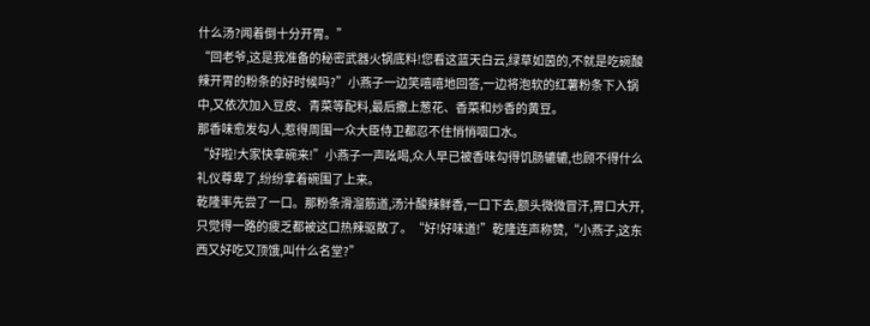什么汤?闻着倒十分开胃。”
“回老爷,这是我准备的秘密武器火锅底料!您看这蓝天白云,绿草如茵的,不就是吃碗酸辣开胃的粉条的好时候吗?”小燕子一边笑嘻嘻地回答,一边将泡软的红薯粉条下入锅中,又依次加入豆皮、青菜等配料,最后撒上葱花、香菜和炒香的黄豆。
那香味愈发勾人,惹得周围一众大臣侍卫都忍不住悄悄咽口水。
“好啦!大家快拿碗来!”小燕子一声吆喝,众人早已被香味勾得饥肠辘辘,也顾不得什么礼仪尊卑了,纷纷拿着碗围了上来。
乾隆率先尝了一口。那粉条滑溜筋道,汤汁酸辣鲜香,一口下去,额头微微冒汗,胃口大开,只觉得一路的疲乏都被这口热辣驱散了。“好!好味道!”乾隆连声称赞,“小燕子,这东西又好吃又顶饿,叫什么名堂?”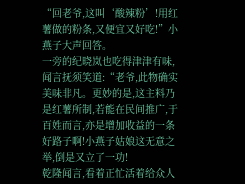“回老爷,这叫‘酸辣粉’!用红薯做的粉条,又便宜又好吃!”小燕子大声回答。
一旁的纪晓岚也吃得津津有味,闻言抚须笑道:“老爷,此物确实美味非凡。更妙的是,这主料乃是红薯所制,若能在民间推广,于百姓而言,亦是增加收益的一条好路子啊!小燕子姑娘这无意之举,倒是又立了一功!
乾隆闻言,看着正忙活着给众人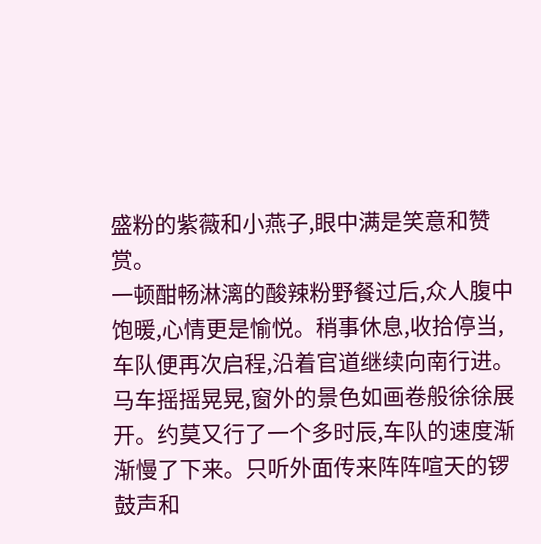盛粉的紫薇和小燕子,眼中满是笑意和赞赏。
一顿酣畅淋漓的酸辣粉野餐过后,众人腹中饱暖,心情更是愉悦。稍事休息,收拾停当,车队便再次启程,沿着官道继续向南行进。
马车摇摇晃晃,窗外的景色如画卷般徐徐展开。约莫又行了一个多时辰,车队的速度渐渐慢了下来。只听外面传来阵阵喧天的锣鼓声和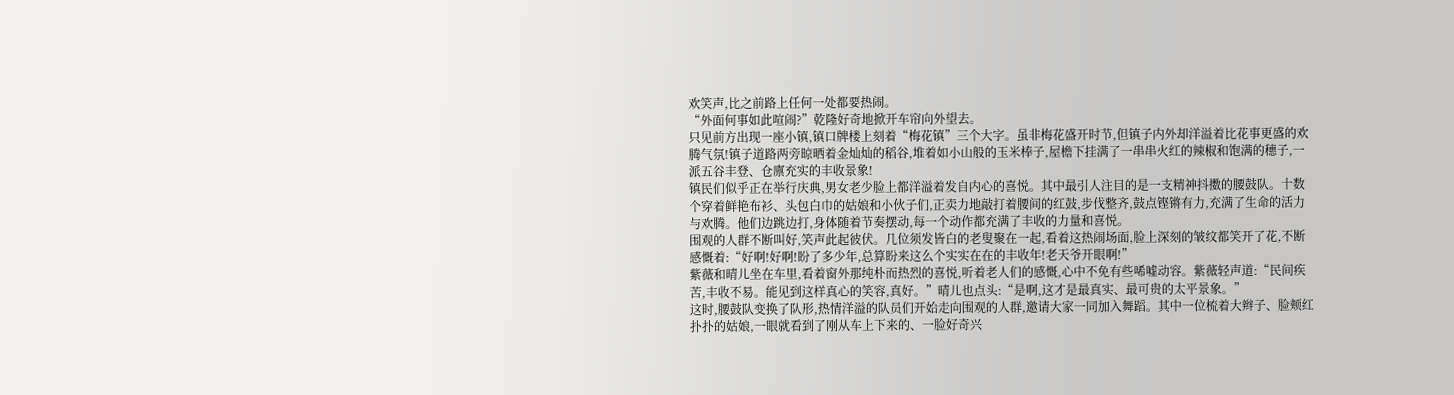欢笑声,比之前路上任何一处都要热闹。
“外面何事如此喧闹?”乾隆好奇地掀开车帘向外望去。
只见前方出现一座小镇,镇口牌楼上刻着“梅花镇”三个大字。虽非梅花盛开时节,但镇子内外却洋溢着比花事更盛的欢腾气氛!镇子道路两旁晾晒着金灿灿的稻谷,堆着如小山般的玉米棒子,屋檐下挂满了一串串火红的辣椒和饱满的穗子,一派五谷丰登、仓廪充实的丰收景象!
镇民们似乎正在举行庆典,男女老少脸上都洋溢着发自内心的喜悦。其中最引人注目的是一支精神抖擞的腰鼓队。十数个穿着鲜艳布衫、头包白巾的姑娘和小伙子们,正卖力地敲打着腰间的红鼓,步伐整齐,鼓点铿锵有力,充满了生命的活力与欢腾。他们边跳边打,身体随着节奏摆动,每一个动作都充满了丰收的力量和喜悦。
围观的人群不断叫好,笑声此起彼伏。几位须发皆白的老叟聚在一起,看着这热闹场面,脸上深刻的皱纹都笑开了花,不断感慨着:“好啊!好啊!盼了多少年,总算盼来这么个实实在在的丰收年!老天爷开眼啊!”
紫薇和晴儿坐在车里,看着窗外那纯朴而热烈的喜悦,听着老人们的感慨,心中不免有些唏嘘动容。紫薇轻声道:“民间疾苦,丰收不易。能见到这样真心的笑容,真好。”晴儿也点头:“是啊,这才是最真实、最可贵的太平景象。”
这时,腰鼓队变换了队形,热情洋溢的队员们开始走向围观的人群,邀请大家一同加入舞蹈。其中一位梳着大辫子、脸颊红扑扑的姑娘,一眼就看到了刚从车上下来的、一脸好奇兴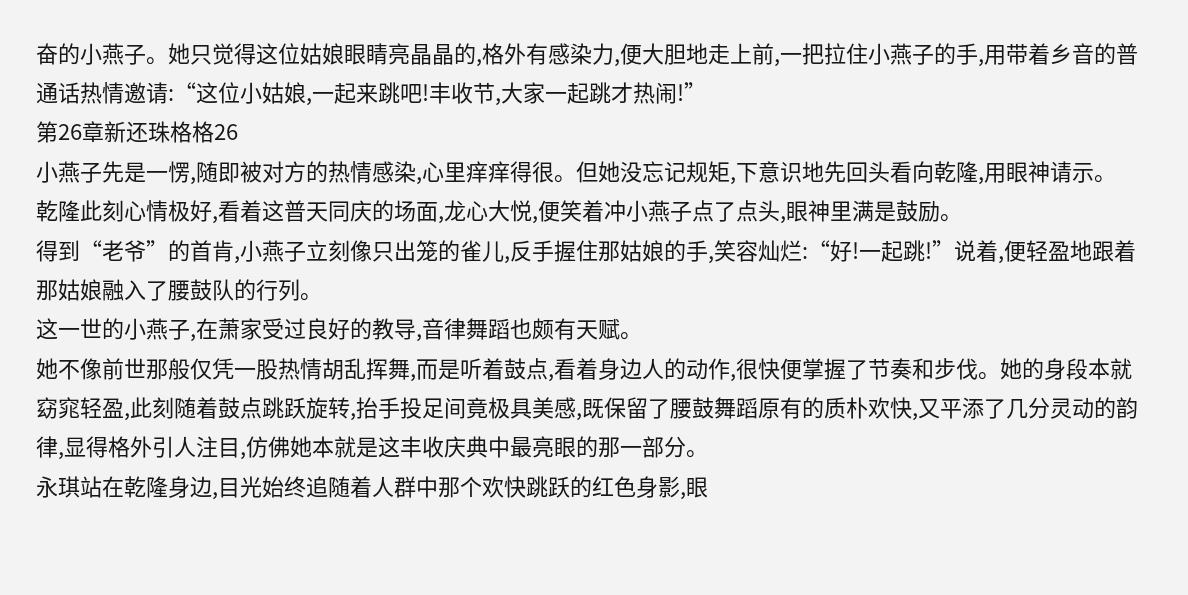奋的小燕子。她只觉得这位姑娘眼睛亮晶晶的,格外有感染力,便大胆地走上前,一把拉住小燕子的手,用带着乡音的普通话热情邀请:“这位小姑娘,一起来跳吧!丰收节,大家一起跳才热闹!”
第26章新还珠格格26
小燕子先是一愣,随即被对方的热情感染,心里痒痒得很。但她没忘记规矩,下意识地先回头看向乾隆,用眼神请示。
乾隆此刻心情极好,看着这普天同庆的场面,龙心大悦,便笑着冲小燕子点了点头,眼神里满是鼓励。
得到“老爷”的首肯,小燕子立刻像只出笼的雀儿,反手握住那姑娘的手,笑容灿烂:“好!一起跳!”说着,便轻盈地跟着那姑娘融入了腰鼓队的行列。
这一世的小燕子,在萧家受过良好的教导,音律舞蹈也颇有天赋。
她不像前世那般仅凭一股热情胡乱挥舞,而是听着鼓点,看着身边人的动作,很快便掌握了节奏和步伐。她的身段本就窈窕轻盈,此刻随着鼓点跳跃旋转,抬手投足间竟极具美感,既保留了腰鼓舞蹈原有的质朴欢快,又平添了几分灵动的韵律,显得格外引人注目,仿佛她本就是这丰收庆典中最亮眼的那一部分。
永琪站在乾隆身边,目光始终追随着人群中那个欢快跳跃的红色身影,眼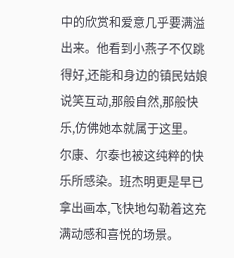中的欣赏和爱意几乎要满溢出来。他看到小燕子不仅跳得好,还能和身边的镇民姑娘说笑互动,那般自然,那般快乐,仿佛她本就属于这里。
尔康、尔泰也被这纯粹的快乐所感染。班杰明更是早已拿出画本,飞快地勾勒着这充满动感和喜悦的场景。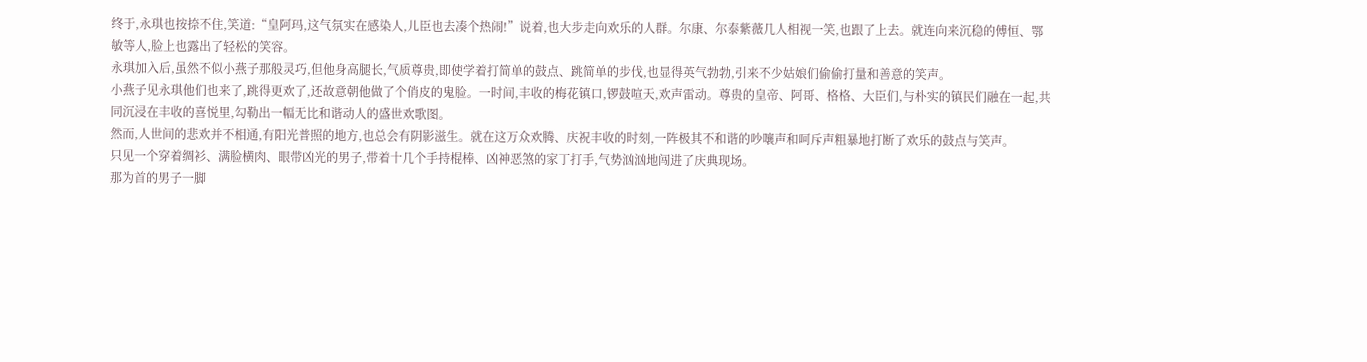终于,永琪也按捺不住,笑道:“皇阿玛,这气氛实在感染人,儿臣也去凑个热闹!”说着,也大步走向欢乐的人群。尔康、尔泰紫薇几人相视一笑,也跟了上去。就连向来沉稳的傅恒、鄂敏等人,脸上也露出了轻松的笑容。
永琪加入后,虽然不似小燕子那般灵巧,但他身高腿长,气质尊贵,即使学着打简单的鼓点、跳简单的步伐,也显得英气勃勃,引来不少姑娘们偷偷打量和善意的笑声。
小燕子见永琪他们也来了,跳得更欢了,还故意朝他做了个俏皮的鬼脸。一时间,丰收的梅花镇口,锣鼓喧天,欢声雷动。尊贵的皇帝、阿哥、格格、大臣们,与朴实的镇民们融在一起,共同沉浸在丰收的喜悦里,勾勒出一幅无比和谐动人的盛世欢歌图。
然而,人世间的悲欢并不相通,有阳光普照的地方,也总会有阴影滋生。就在这万众欢腾、庆祝丰收的时刻,一阵极其不和谐的吵嚷声和呵斥声粗暴地打断了欢乐的鼓点与笑声。
只见一个穿着绸衫、满脸横肉、眼带凶光的男子,带着十几个手持棍棒、凶神恶煞的家丁打手,气势汹汹地闯进了庆典现场。
那为首的男子一脚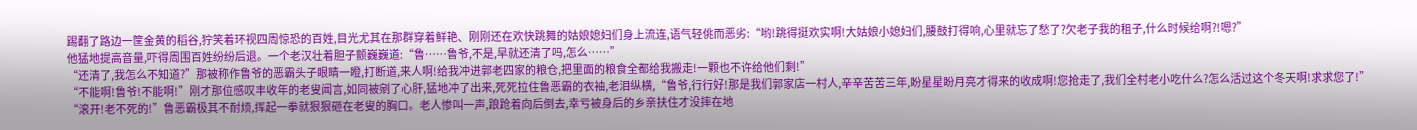踢翻了路边一筐金黄的稻谷,狞笑着环视四周惊恐的百姓,目光尤其在那群穿着鲜艳、刚刚还在欢快跳舞的姑娘媳妇们身上流连,语气轻佻而恶劣:“哟!跳得挺欢实啊!大姑娘小媳妇们,腰鼓打得响,心里就忘了愁了?欠老子我的租子,什么时候给啊?!嗯?”
他猛地提高音量,吓得周围百姓纷纷后退。一个老汉壮着胆子颤巍巍道:“鲁……鲁爷,不是,早就还清了吗,怎么……”
“还清了,我怎么不知道?”那被称作鲁爷的恶霸头子眼睛一瞪,打断道,来人啊!给我冲进郭老四家的粮仓,把里面的粮食全都给我搬走!一颗也不许给他们剩!”
“不能啊!鲁爷!不能啊!”刚才那位感叹丰收年的老叟闻言,如同被剜了心肝,猛地冲了出来,死死拉住鲁恶霸的衣袖,老泪纵横,“鲁爷,行行好!那是我们郭家店一村人,辛辛苦苦三年,盼星星盼月亮才得来的收成啊!您抢走了,我们全村老小吃什么?怎么活过这个冬天啊!求求您了!”
“滚开!老不死的!”鲁恶霸极其不耐烦,挥起一拳就狠狠砸在老叟的胸口。老人惨叫一声,踉跄着向后倒去,幸亏被身后的乡亲扶住才没摔在地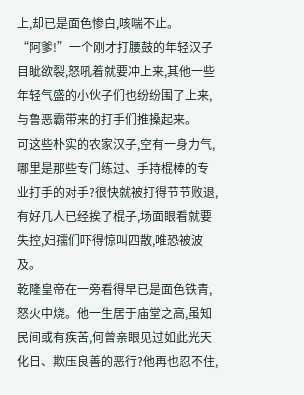上,却已是面色惨白,咳喘不止。
“阿爹!”一个刚才打腰鼓的年轻汉子目眦欲裂,怒吼着就要冲上来,其他一些年轻气盛的小伙子们也纷纷围了上来,与鲁恶霸带来的打手们推搡起来。
可这些朴实的农家汉子,空有一身力气,哪里是那些专门练过、手持棍棒的专业打手的对手?很快就被打得节节败退,有好几人已经挨了棍子,场面眼看就要失控,妇孺们吓得惊叫四散,唯恐被波及。
乾隆皇帝在一旁看得早已是面色铁青,怒火中烧。他一生居于庙堂之高,虽知民间或有疾苦,何曾亲眼见过如此光天化日、欺压良善的恶行?他再也忍不住,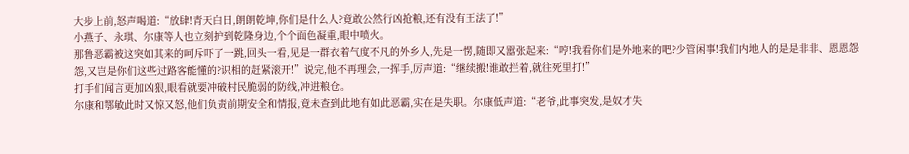大步上前,怒声喝道:“放肆!青天白日,朗朗乾坤,你们是什么人?竟敢公然行凶抢粮,还有没有王法了!”
小燕子、永琪、尔康等人也立刻护到乾隆身边,个个面色凝重,眼中喷火。
那鲁恶霸被这突如其来的呵斥吓了一跳,回头一看,见是一群衣着气度不凡的外乡人,先是一愣,随即又嚣张起来:“哼!我看你们是外地来的吧?少管闲事!我们内地人的是是非非、恩恩怨怨,又岂是你们这些过路客能懂的?识相的赶紧滚开!”说完,他不再理会,一挥手,厉声道:“继续搬!谁敢拦着,就往死里打!”
打手们闻言更加凶狠,眼看就要冲破村民脆弱的防线,冲进粮仓。
尔康和鄂敏此时又惊又怒,他们负责前期安全和情报,竟未查到此地有如此恶霸,实在是失职。尔康低声道:“老爷,此事突发,是奴才失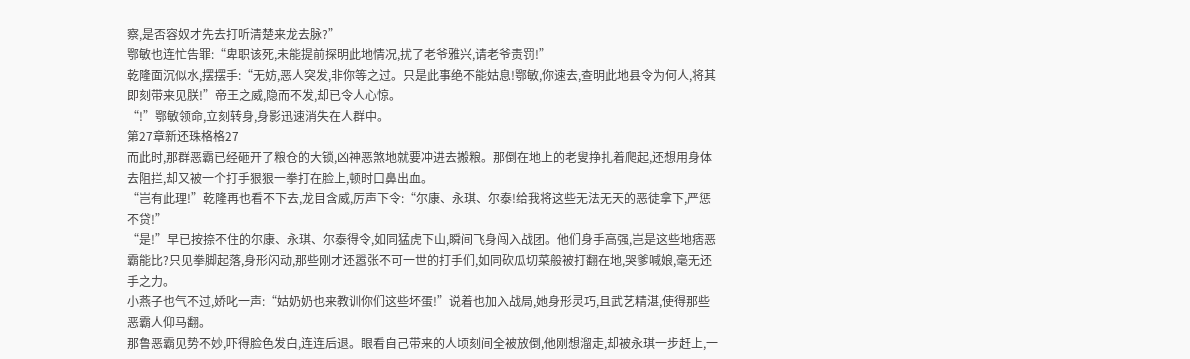察,是否容奴才先去打听清楚来龙去脉?”
鄂敏也连忙告罪:“卑职该死,未能提前探明此地情况,扰了老爷雅兴,请老爷责罚!”
乾隆面沉似水,摆摆手:“无妨,恶人突发,非你等之过。只是此事绝不能姑息!鄂敏,你速去,查明此地县令为何人,将其即刻带来见朕!”帝王之威,隐而不发,却已令人心惊。
“!”鄂敏领命,立刻转身,身影迅速消失在人群中。
第27章新还珠格格27
而此时,那群恶霸已经砸开了粮仓的大锁,凶神恶煞地就要冲进去搬粮。那倒在地上的老叟挣扎着爬起,还想用身体去阻拦,却又被一个打手狠狠一拳打在脸上,顿时口鼻出血。
“岂有此理!”乾隆再也看不下去,龙目含威,厉声下令:“尔康、永琪、尔泰!给我将这些无法无天的恶徒拿下,严惩不贷!”
“是!”早已按捺不住的尔康、永琪、尔泰得令,如同猛虎下山,瞬间飞身闯入战团。他们身手高强,岂是这些地痞恶霸能比?只见拳脚起落,身形闪动,那些刚才还嚣张不可一世的打手们,如同砍瓜切菜般被打翻在地,哭爹喊娘,毫无还手之力。
小燕子也气不过,娇叱一声:“姑奶奶也来教训你们这些坏蛋!”说着也加入战局,她身形灵巧,且武艺精湛,使得那些恶霸人仰马翻。
那鲁恶霸见势不妙,吓得脸色发白,连连后退。眼看自己带来的人顷刻间全被放倒,他刚想溜走,却被永琪一步赶上,一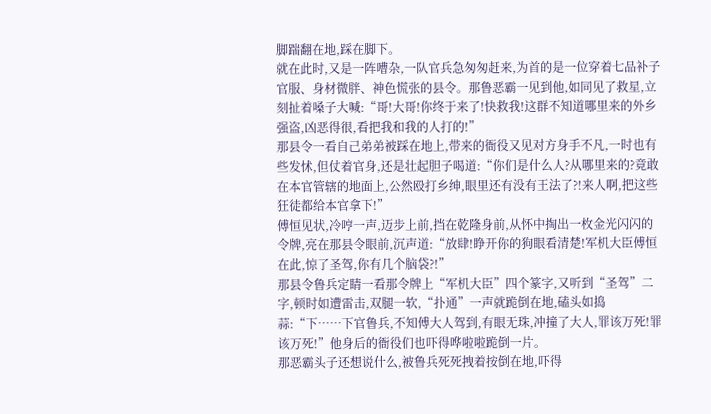脚踹翻在地,踩在脚下。
就在此时,又是一阵嘈杂,一队官兵急匆匆赶来,为首的是一位穿着七品补子官服、身材微胖、神色慌张的县令。那鲁恶霸一见到他,如同见了救星,立刻扯着嗓子大喊:“哥!大哥!你终于来了!快救我!这群不知道哪里来的外乡强盗,凶恶得很,看把我和我的人打的!”
那县令一看自己弟弟被踩在地上,带来的衙役又见对方身手不凡,一时也有些发怵,但仗着官身,还是壮起胆子喝道:“你们是什么人?从哪里来的?竟敢在本官管辖的地面上,公然殴打乡绅,眼里还有没有王法了?!来人啊,把这些狂徒都给本官拿下!”
傅恒见状,冷哼一声,迈步上前,挡在乾隆身前,从怀中掏出一枚金光闪闪的令牌,亮在那县令眼前,沉声道:“放肆!睁开你的狗眼看清楚!军机大臣傅恒在此,惊了圣驾,你有几个脑袋?!”
那县令鲁兵定睛一看那令牌上“军机大臣”四个篆字,又听到“圣驾”二字,顿时如遭雷击,双腿一软,“扑通”一声就跪倒在地,磕头如捣蒜:“下……下官鲁兵,不知傅大人驾到,有眼无珠,冲撞了大人,罪该万死!罪该万死!”他身后的衙役们也吓得哗啦啦跪倒一片。
那恶霸头子还想说什么,被鲁兵死死拽着按倒在地,吓得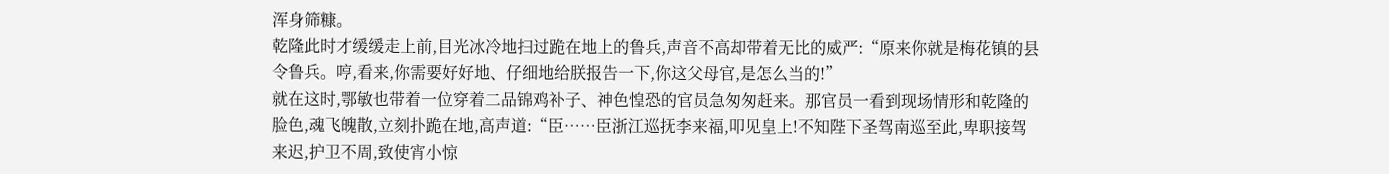浑身筛糠。
乾隆此时才缓缓走上前,目光冰冷地扫过跪在地上的鲁兵,声音不高却带着无比的威严:“原来你就是梅花镇的县令鲁兵。哼,看来,你需要好好地、仔细地给朕报告一下,你这父母官,是怎么当的!”
就在这时,鄂敏也带着一位穿着二品锦鸡补子、神色惶恐的官员急匆匆赶来。那官员一看到现场情形和乾隆的脸色,魂飞魄散,立刻扑跪在地,高声道:“臣……臣浙江巡抚李来福,叩见皇上!不知陛下圣驾南巡至此,卑职接驾来迟,护卫不周,致使宵小惊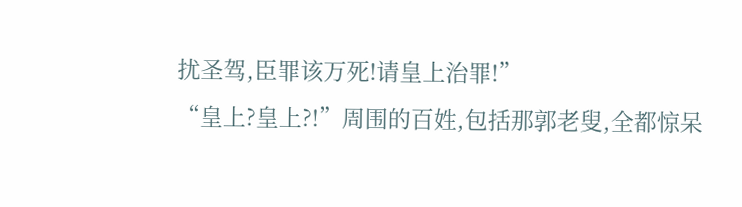扰圣驾,臣罪该万死!请皇上治罪!”
“皇上?皇上?!”周围的百姓,包括那郭老叟,全都惊呆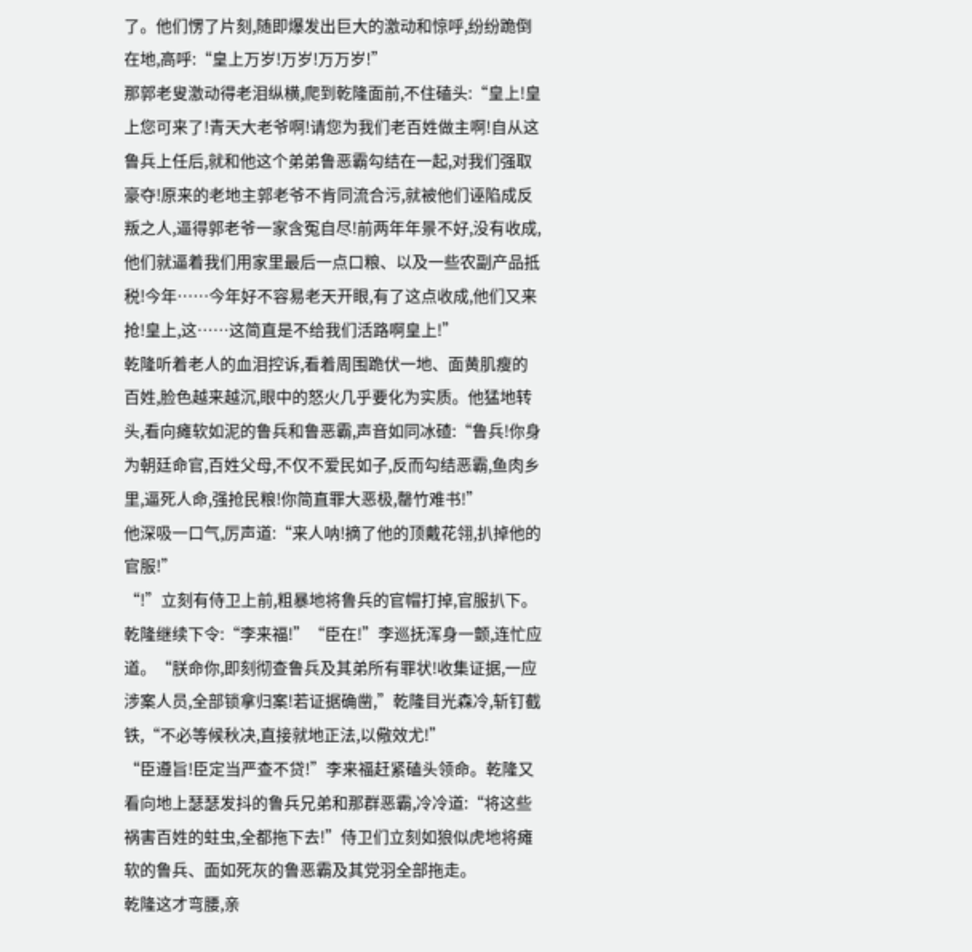了。他们愣了片刻,随即爆发出巨大的激动和惊呼,纷纷跪倒在地,高呼:“皇上万岁!万岁!万万岁!”
那郭老叟激动得老泪纵横,爬到乾隆面前,不住磕头:“皇上!皇上您可来了!青天大老爷啊!请您为我们老百姓做主啊!自从这鲁兵上任后,就和他这个弟弟鲁恶霸勾结在一起,对我们强取豪夺!原来的老地主郭老爷不肯同流合污,就被他们诬陷成反叛之人,逼得郭老爷一家含冤自尽!前两年年景不好,没有收成,他们就逼着我们用家里最后一点口粮、以及一些农副产品抵税!今年……今年好不容易老天开眼,有了这点收成,他们又来抢!皇上,这……这简直是不给我们活路啊皇上!”
乾隆听着老人的血泪控诉,看着周围跪伏一地、面黄肌瘦的百姓,脸色越来越沉,眼中的怒火几乎要化为实质。他猛地转头,看向瘫软如泥的鲁兵和鲁恶霸,声音如同冰碴:“鲁兵!你身为朝廷命官,百姓父母,不仅不爱民如子,反而勾结恶霸,鱼肉乡里,逼死人命,强抢民粮!你简直罪大恶极,罄竹难书!”
他深吸一口气,厉声道:“来人呐!摘了他的顶戴花翎,扒掉他的官服!”
“!”立刻有侍卫上前,粗暴地将鲁兵的官帽打掉,官服扒下。
乾隆继续下令:“李来福!”“臣在!”李巡抚浑身一颤,连忙应道。“朕命你,即刻彻查鲁兵及其弟所有罪状!收集证据,一应涉案人员,全部锁拿归案!若证据确凿,”乾隆目光森冷,斩钉截铁,“不必等候秋决,直接就地正法,以儆效尤!”
“臣遵旨!臣定当严查不贷!”李来福赶紧磕头领命。乾隆又看向地上瑟瑟发抖的鲁兵兄弟和那群恶霸,冷冷道:“将这些祸害百姓的蛀虫,全都拖下去!”侍卫们立刻如狼似虎地将瘫软的鲁兵、面如死灰的鲁恶霸及其党羽全部拖走。
乾隆这才弯腰,亲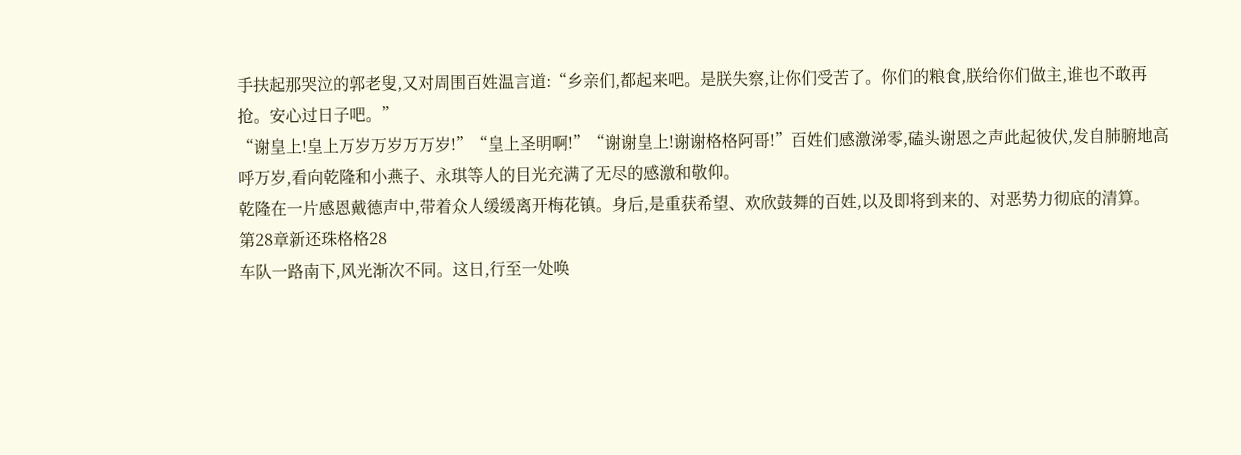手扶起那哭泣的郭老叟,又对周围百姓温言道:“乡亲们,都起来吧。是朕失察,让你们受苦了。你们的粮食,朕给你们做主,谁也不敢再抢。安心过日子吧。”
“谢皇上!皇上万岁万岁万万岁!”“皇上圣明啊!”“谢谢皇上!谢谢格格阿哥!”百姓们感激涕零,磕头谢恩之声此起彼伏,发自肺腑地高呼万岁,看向乾隆和小燕子、永琪等人的目光充满了无尽的感激和敬仰。
乾隆在一片感恩戴德声中,带着众人缓缓离开梅花镇。身后,是重获希望、欢欣鼓舞的百姓,以及即将到来的、对恶势力彻底的清算。
第28章新还珠格格28
车队一路南下,风光渐次不同。这日,行至一处唤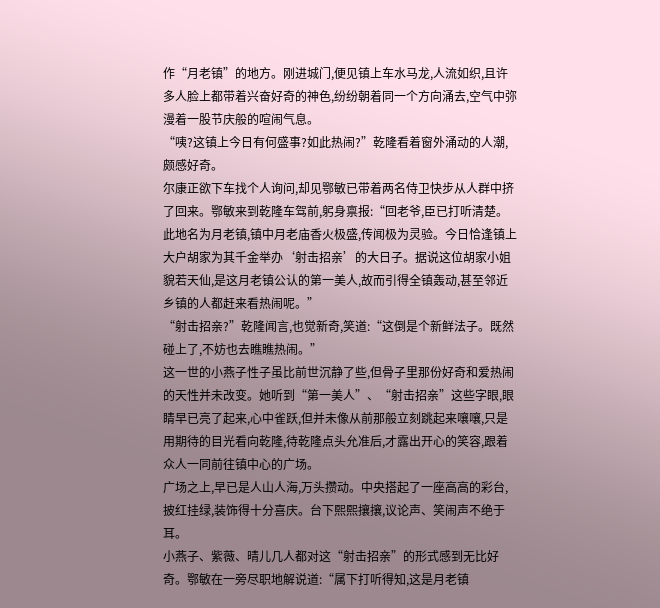作“月老镇”的地方。刚进城门,便见镇上车水马龙,人流如织,且许多人脸上都带着兴奋好奇的神色,纷纷朝着同一个方向涌去,空气中弥漫着一股节庆般的喧闹气息。
“咦?这镇上今日有何盛事?如此热闹?”乾隆看着窗外涌动的人潮,颇感好奇。
尔康正欲下车找个人询问,却见鄂敏已带着两名侍卫快步从人群中挤了回来。鄂敏来到乾隆车驾前,躬身禀报:“回老爷,臣已打听清楚。此地名为月老镇,镇中月老庙香火极盛,传闻极为灵验。今日恰逢镇上大户胡家为其千金举办‘射击招亲’的大日子。据说这位胡家小姐貌若天仙,是这月老镇公认的第一美人,故而引得全镇轰动,甚至邻近乡镇的人都赶来看热闹呢。”
“射击招亲?”乾隆闻言,也觉新奇,笑道:“这倒是个新鲜法子。既然碰上了,不妨也去瞧瞧热闹。”
这一世的小燕子性子虽比前世沉静了些,但骨子里那份好奇和爱热闹的天性并未改变。她听到“第一美人”、“射击招亲”这些字眼,眼睛早已亮了起来,心中雀跃,但并未像从前那般立刻跳起来嚷嚷,只是用期待的目光看向乾隆,待乾隆点头允准后,才露出开心的笑容,跟着众人一同前往镇中心的广场。
广场之上,早已是人山人海,万头攒动。中央搭起了一座高高的彩台,披红挂绿,装饰得十分喜庆。台下熙熙攘攘,议论声、笑闹声不绝于耳。
小燕子、紫薇、晴儿几人都对这“射击招亲”的形式感到无比好奇。鄂敏在一旁尽职地解说道:“属下打听得知,这是月老镇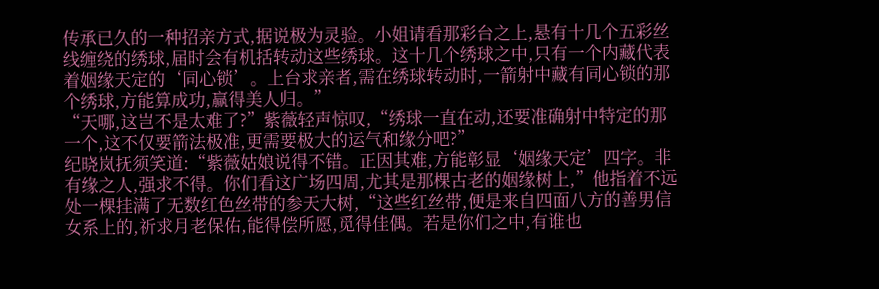传承已久的一种招亲方式,据说极为灵验。小姐请看那彩台之上,悬有十几个五彩丝线缠绕的绣球,届时会有机括转动这些绣球。这十几个绣球之中,只有一个内藏代表着姻缘天定的‘同心锁’。上台求亲者,需在绣球转动时,一箭射中藏有同心锁的那个绣球,方能算成功,赢得美人归。”
“天哪,这岂不是太难了?”紫薇轻声惊叹,“绣球一直在动,还要准确射中特定的那一个,这不仅要箭法极准,更需要极大的运气和缘分吧?”
纪晓岚抚须笑道:“紫薇姑娘说得不错。正因其难,方能彰显‘姻缘天定’四字。非有缘之人,强求不得。你们看这广场四周,尤其是那棵古老的姻缘树上,”他指着不远处一棵挂满了无数红色丝带的参天大树,“这些红丝带,便是来自四面八方的善男信女系上的,祈求月老保佑,能得偿所愿,觅得佳偶。若是你们之中,有谁也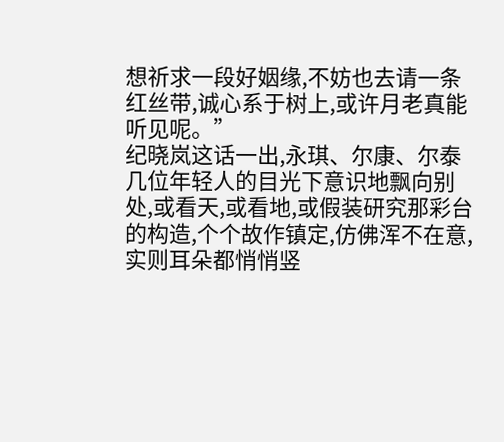想祈求一段好姻缘,不妨也去请一条红丝带,诚心系于树上,或许月老真能听见呢。”
纪晓岚这话一出,永琪、尔康、尔泰几位年轻人的目光下意识地飘向别处,或看天,或看地,或假装研究那彩台的构造,个个故作镇定,仿佛浑不在意,实则耳朵都悄悄竖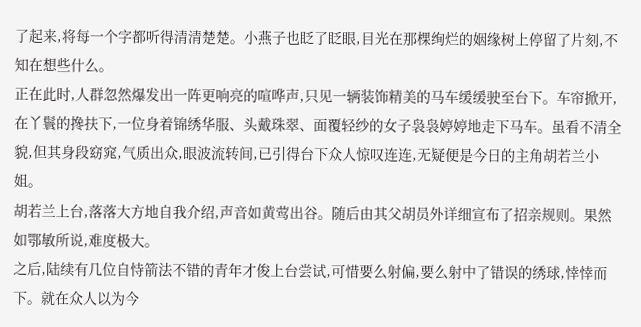了起来,将每一个字都听得清清楚楚。小燕子也眨了眨眼,目光在那棵绚烂的姻缘树上停留了片刻,不知在想些什么。
正在此时,人群忽然爆发出一阵更响亮的喧哗声,只见一辆装饰精美的马车缓缓驶至台下。车帘掀开,在丫鬟的搀扶下,一位身着锦绣华服、头戴珠翠、面覆轻纱的女子袅袅婷婷地走下马车。虽看不清全貌,但其身段窈窕,气质出众,眼波流转间,已引得台下众人惊叹连连,无疑便是今日的主角胡若兰小姐。
胡若兰上台,落落大方地自我介绍,声音如黄莺出谷。随后由其父胡员外详细宣布了招亲规则。果然如鄂敏所说,难度极大。
之后,陆续有几位自恃箭法不错的青年才俊上台尝试,可惜要么射偏,要么射中了错误的绣球,悻悻而下。就在众人以为今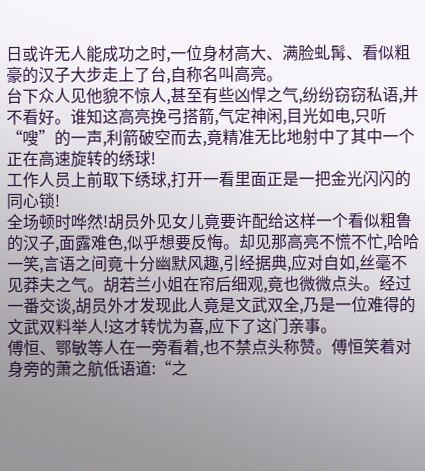日或许无人能成功之时,一位身材高大、满脸虬髯、看似粗豪的汉子大步走上了台,自称名叫高亮。
台下众人见他貌不惊人,甚至有些凶悍之气,纷纷窃窃私语,并不看好。谁知这高亮挽弓搭箭,气定神闲,目光如电,只听“嗖”的一声,利箭破空而去,竟精准无比地射中了其中一个正在高速旋转的绣球!
工作人员上前取下绣球,打开一看里面正是一把金光闪闪的同心锁!
全场顿时哗然!胡员外见女儿竟要许配给这样一个看似粗鲁的汉子,面露难色,似乎想要反悔。却见那高亮不慌不忙,哈哈一笑,言语之间竟十分幽默风趣,引经据典,应对自如,丝毫不见莽夫之气。胡若兰小姐在帘后细观,竟也微微点头。经过一番交谈,胡员外才发现此人竟是文武双全,乃是一位难得的文武双料举人!这才转忧为喜,应下了这门亲事。
傅恒、鄂敏等人在一旁看着,也不禁点头称赞。傅恒笑着对身旁的萧之航低语道:“之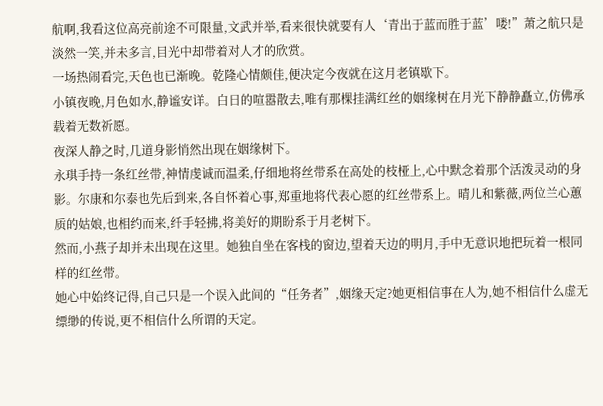航啊,我看这位高亮前途不可限量,文武并举,看来很快就要有人‘青出于蓝而胜于蓝’喽!”萧之航只是淡然一笑,并未多言,目光中却带着对人才的欣赏。
一场热闹看完,天色也已渐晚。乾隆心情颇佳,便决定今夜就在这月老镇歇下。
小镇夜晚,月色如水,静谧安详。白日的喧嚣散去,唯有那棵挂满红丝的姻缘树在月光下静静矗立,仿佛承载着无数祈愿。
夜深人静之时,几道身影悄然出现在姻缘树下。
永琪手持一条红丝带,神情虔诚而温柔,仔细地将丝带系在高处的枝桠上,心中默念着那个活泼灵动的身影。尔康和尔泰也先后到来,各自怀着心事,郑重地将代表心愿的红丝带系上。晴儿和紫薇,两位兰心蕙质的姑娘,也相约而来,纤手轻拂,将美好的期盼系于月老树下。
然而,小燕子却并未出现在这里。她独自坐在客栈的窗边,望着天边的明月,手中无意识地把玩着一根同样的红丝带。
她心中始终记得,自己只是一个误入此间的“任务者”,姻缘天定?她更相信事在人为,她不相信什么虚无缥缈的传说,更不相信什么所谓的天定。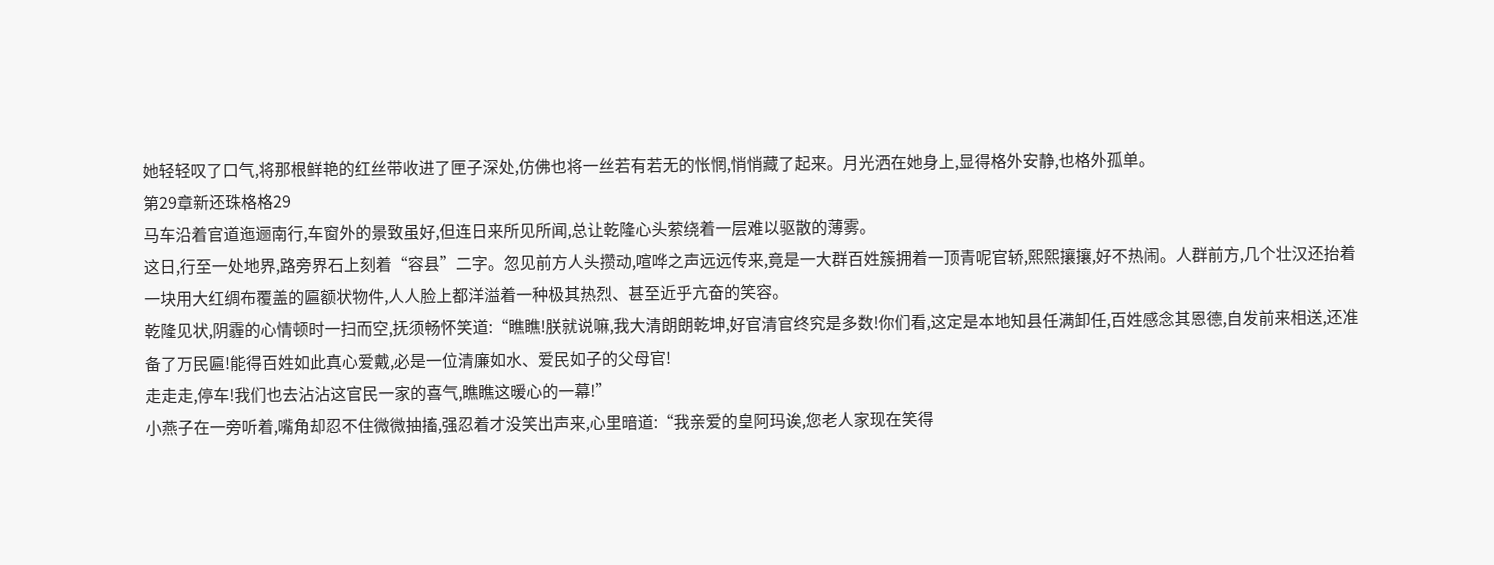她轻轻叹了口气,将那根鲜艳的红丝带收进了匣子深处,仿佛也将一丝若有若无的怅惘,悄悄藏了起来。月光洒在她身上,显得格外安静,也格外孤单。
第29章新还珠格格29
马车沿着官道迤逦南行,车窗外的景致虽好,但连日来所见所闻,总让乾隆心头萦绕着一层难以驱散的薄雾。
这日,行至一处地界,路旁界石上刻着“容县”二字。忽见前方人头攒动,喧哗之声远远传来,竟是一大群百姓簇拥着一顶青呢官轿,熙熙攘攘,好不热闹。人群前方,几个壮汉还抬着一块用大红绸布覆盖的匾额状物件,人人脸上都洋溢着一种极其热烈、甚至近乎亢奋的笑容。
乾隆见状,阴霾的心情顿时一扫而空,抚须畅怀笑道:“瞧瞧!朕就说嘛,我大清朗朗乾坤,好官清官终究是多数!你们看,这定是本地知县任满卸任,百姓感念其恩德,自发前来相送,还准备了万民匾!能得百姓如此真心爱戴,必是一位清廉如水、爱民如子的父母官!
走走走,停车!我们也去沾沾这官民一家的喜气,瞧瞧这暖心的一幕!”
小燕子在一旁听着,嘴角却忍不住微微抽搐,强忍着才没笑出声来,心里暗道:“我亲爱的皇阿玛诶,您老人家现在笑得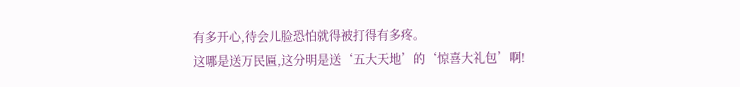有多开心,待会儿脸恐怕就得被打得有多疼。
这哪是送万民匾,这分明是送‘五大天地’的‘惊喜大礼包’啊!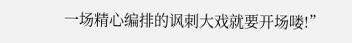一场精心编排的讽刺大戏就要开场喽!”